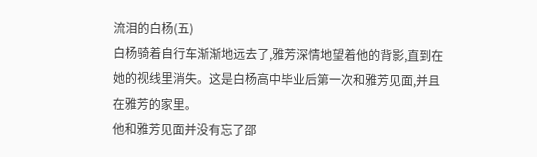流泪的白杨(五)
白杨骑着自行车渐渐地远去了,雅芳深情地望着他的背影,直到在她的视线里消失。这是白杨高中毕业后第一次和雅芳见面,并且在雅芳的家里。
他和雅芳见面并没有忘了邵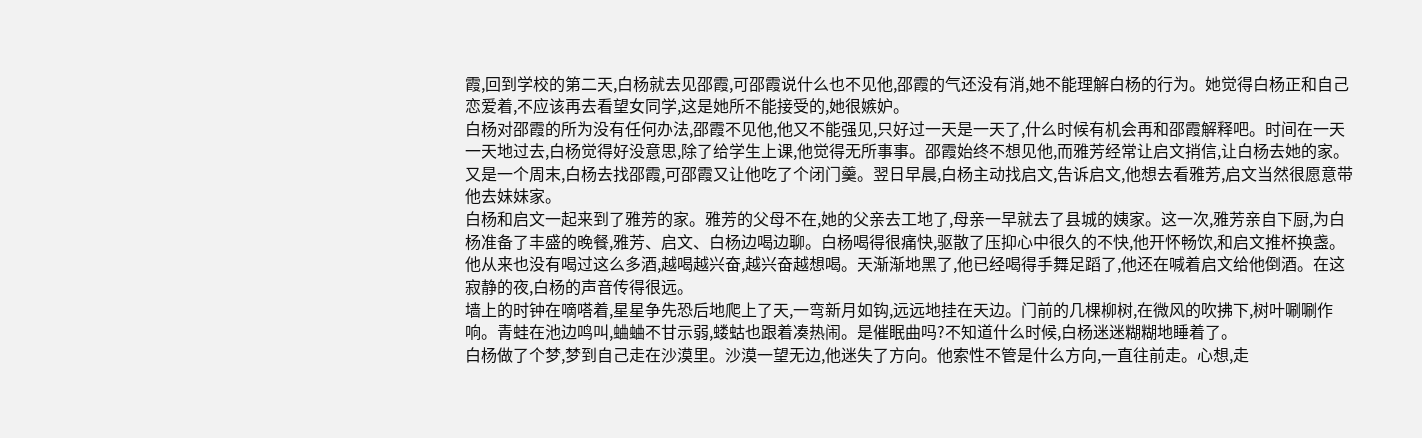霞,回到学校的第二天,白杨就去见邵霞,可邵霞说什么也不见他,邵霞的气还没有消,她不能理解白杨的行为。她觉得白杨正和自己恋爱着,不应该再去看望女同学,这是她所不能接受的,她很嫉妒。
白杨对邵霞的所为没有任何办法,邵霞不见他,他又不能强见,只好过一天是一天了,什么时候有机会再和邵霞解释吧。时间在一天一天地过去,白杨觉得好没意思,除了给学生上课,他觉得无所事事。邵霞始终不想见他,而雅芳经常让启文捎信,让白杨去她的家。
又是一个周末,白杨去找邵霞,可邵霞又让他吃了个闭门羹。翌日早晨,白杨主动找启文,告诉启文,他想去看雅芳,启文当然很愿意带他去妹妹家。
白杨和启文一起来到了雅芳的家。雅芳的父母不在,她的父亲去工地了,母亲一早就去了县城的姨家。这一次,雅芳亲自下厨,为白杨准备了丰盛的晚餐,雅芳、启文、白杨边喝边聊。白杨喝得很痛快,驱散了压抑心中很久的不快,他开怀畅饮,和启文推杯换盏。他从来也没有喝过这么多酒,越喝越兴奋,越兴奋越想喝。天渐渐地黑了,他已经喝得手舞足蹈了,他还在喊着启文给他倒酒。在这寂静的夜,白杨的声音传得很远。
墙上的时钟在嘀嗒着,星星争先恐后地爬上了天,一弯新月如钩,远远地挂在天边。门前的几棵柳树,在微风的吹拂下,树叶唰唰作响。青蛙在池边鸣叫,蛐蛐不甘示弱,蝼蛄也跟着凑热闹。是催眠曲吗?不知道什么时候,白杨迷迷糊糊地睡着了。
白杨做了个梦,梦到自己走在沙漠里。沙漠一望无边,他迷失了方向。他索性不管是什么方向,一直往前走。心想,走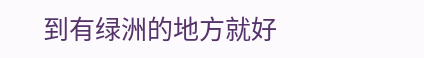到有绿洲的地方就好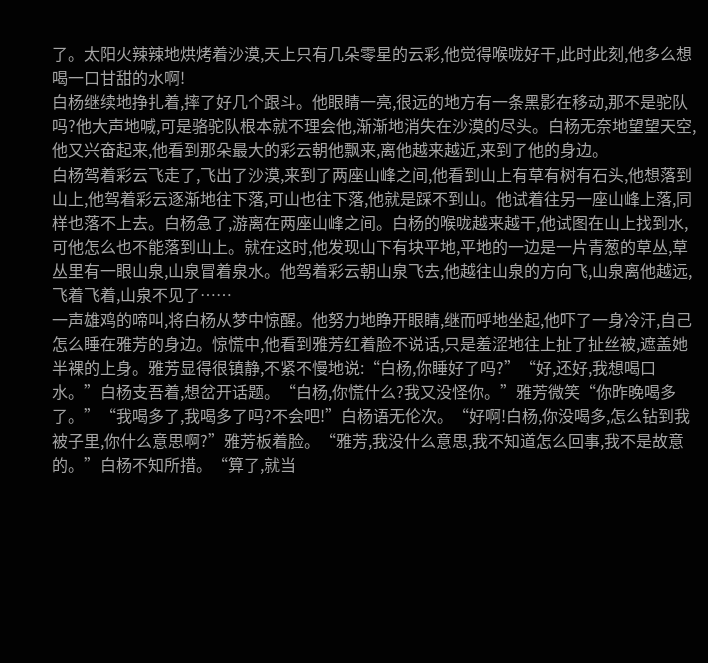了。太阳火辣辣地烘烤着沙漠,天上只有几朵零星的云彩,他觉得喉咙好干,此时此刻,他多么想喝一口甘甜的水啊!
白杨继续地挣扎着,摔了好几个跟斗。他眼睛一亮,很远的地方有一条黑影在移动,那不是驼队吗?他大声地喊,可是骆驼队根本就不理会他,渐渐地消失在沙漠的尽头。白杨无奈地望望天空,他又兴奋起来,他看到那朵最大的彩云朝他飘来,离他越来越近,来到了他的身边。
白杨驾着彩云飞走了,飞出了沙漠,来到了两座山峰之间,他看到山上有草有树有石头,他想落到山上,他驾着彩云逐渐地往下落,可山也往下落,他就是踩不到山。他试着往另一座山峰上落,同样也落不上去。白杨急了,游离在两座山峰之间。白杨的喉咙越来越干,他试图在山上找到水,可他怎么也不能落到山上。就在这时,他发现山下有块平地,平地的一边是一片青葱的草丛,草丛里有一眼山泉,山泉冒着泉水。他驾着彩云朝山泉飞去,他越往山泉的方向飞,山泉离他越远,飞着飞着,山泉不见了……
一声雄鸡的啼叫,将白杨从梦中惊醒。他努力地睁开眼睛,继而呼地坐起,他吓了一身冷汗,自己怎么睡在雅芳的身边。惊慌中,他看到雅芳红着脸不说话,只是羞涩地往上扯了扯丝被,遮盖她半裸的上身。雅芳显得很镇静,不紧不慢地说:“白杨,你睡好了吗?”“好,还好,我想喝口水。”白杨支吾着,想岔开话题。“白杨,你慌什么?我又没怪你。”雅芳微笑“你昨晚喝多了。”“我喝多了,我喝多了吗?不会吧!”白杨语无伦次。“好啊!白杨,你没喝多,怎么钻到我被子里,你什么意思啊?”雅芳板着脸。“雅芳,我没什么意思,我不知道怎么回事,我不是故意的。”白杨不知所措。“算了,就当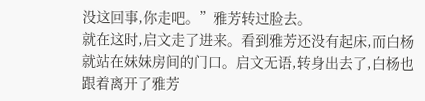没这回事,你走吧。”雅芳转过脸去。
就在这时,启文走了进来。看到雅芳还没有起床,而白杨就站在妹妹房间的门口。启文无语,转身出去了,白杨也跟着离开了雅芳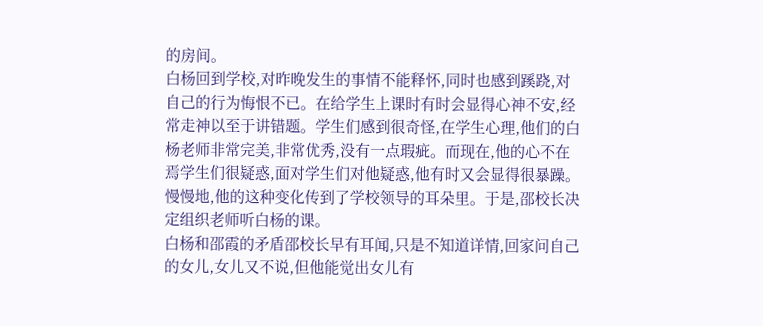的房间。
白杨回到学校,对昨晚发生的事情不能释怀,同时也感到蹊跷,对自己的行为悔恨不已。在给学生上课时有时会显得心神不安,经常走神以至于讲错题。学生们感到很奇怪,在学生心理,他们的白杨老师非常完美,非常优秀,没有一点瑕疵。而现在,他的心不在焉学生们很疑惑,面对学生们对他疑惑,他有时又会显得很暴躁。慢慢地,他的这种变化传到了学校领导的耳朵里。于是,邵校长决定组织老师听白杨的课。
白杨和邵霞的矛盾邵校长早有耳闻,只是不知道详情,回家问自己的女儿,女儿又不说,但他能觉出女儿有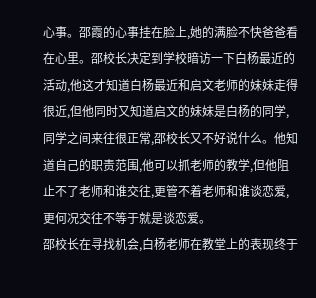心事。邵霞的心事挂在脸上,她的满脸不快爸爸看在心里。邵校长决定到学校暗访一下白杨最近的活动,他这才知道白杨最近和启文老师的妹妹走得很近,但他同时又知道启文的妹妹是白杨的同学,同学之间来往很正常,邵校长又不好说什么。他知道自己的职责范围,他可以抓老师的教学,但他阻止不了老师和谁交往,更管不着老师和谁谈恋爱,更何况交往不等于就是谈恋爱。
邵校长在寻找机会,白杨老师在教堂上的表现终于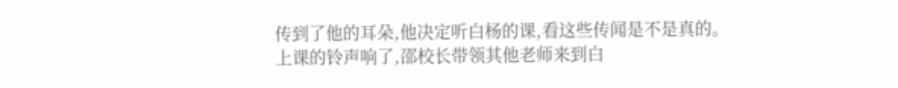传到了他的耳朵,他决定听白杨的课,看这些传闻是不是真的。
上课的铃声响了,邵校长带领其他老师来到白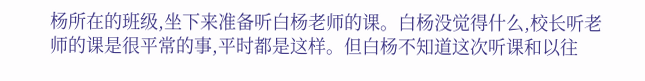杨所在的班级,坐下来准备听白杨老师的课。白杨没觉得什么,校长听老师的课是很平常的事,平时都是这样。但白杨不知道这次听课和以往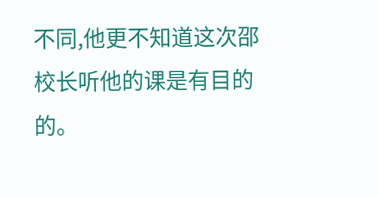不同,他更不知道这次邵校长听他的课是有目的的。